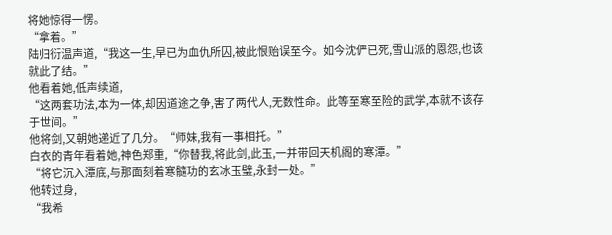将她惊得一愣。
“拿着。”
陆归衍温声道,“我这一生,早已为血仇所囚,被此恨贻误至今。如今沈俨已死,雪山派的恩怨,也该就此了结。”
他看着她,低声续道,
“这两套功法,本为一体,却因道途之争,害了两代人,无数性命。此等至寒至险的武学,本就不该存于世间。”
他将剑,又朝她递近了几分。“师妹,我有一事相托。”
白衣的青年看着她,神色郑重,“你替我,将此剑,此玉,一并带回天机阁的寒潭。”
“将它沉入潭底,与那面刻着寒髓功的玄冰玉璧,永封一处。”
他转过身,
“我希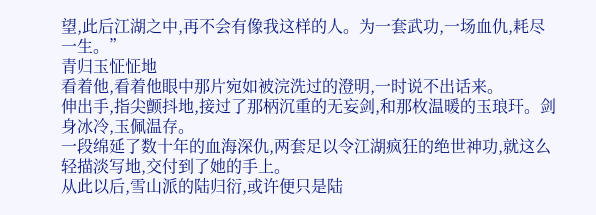望,此后江湖之中,再不会有像我这样的人。为一套武功,一场血仇,耗尽一生。”
青归玉怔怔地
看着他,看着他眼中那片宛如被浣洗过的澄明,一时说不出话来。
伸出手,指尖颤抖地,接过了那柄沉重的无妄剑,和那枚温暖的玉琅玕。剑身冰冷,玉佩温存。
一段绵延了数十年的血海深仇,两套足以令江湖疯狂的绝世神功,就这么轻描淡写地,交付到了她的手上。
从此以后,雪山派的陆归衍,或许便只是陆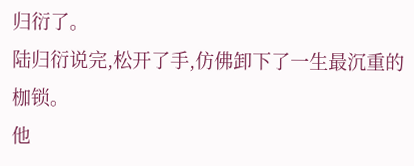归衍了。
陆归衍说完,松开了手,仿佛卸下了一生最沉重的枷锁。
他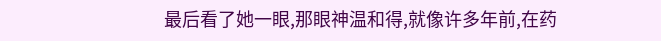最后看了她一眼,那眼神温和得,就像许多年前,在药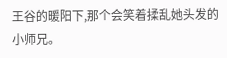王谷的暖阳下,那个会笑着揉乱她头发的小师兄。